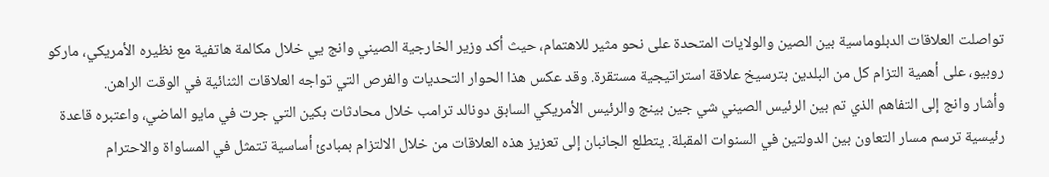تواصلت العلاقات الدبلوماسية بين الصين والولايات المتحدة على نحو مثير للاهتمام، حيث أكد وزير الخارجية الصيني وانج يي خلال مكالمة هاتفية مع نظيره الأمريكي، ماركو روبيو، على أهمية التزام كل من البلدين بترسيخ علاقة استراتيجية مستقرة. وقد عكس هذا الحوار التحديات والفرص التي تواجه العلاقات الثنائية في الوقت الراهن.
وأشار وانج إلى التفاهم الذي تم بين الرئيس الصيني شي جين بينج والرئيس الأمريكي السابق دونالد ترامب خلال محادثات بكين التي جرت في مايو الماضي، واعتبره قاعدة رئيسية ترسم مسار التعاون بين الدولتين في السنوات المقبلة. يتطلع الجانبان إلى تعزيز هذه العلاقات من خلال الالتزام بمبادئ أساسية تتمثل في المساواة والاحترام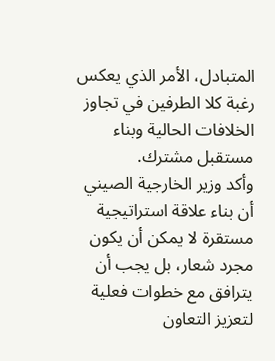المتبادل، الأمر الذي يعكس رغبة كلا الطرفين في تجاوز الخلافات الحالية وبناء مستقبل مشترك.
وأكد وزير الخارجية الصيني أن بناء علاقة استراتيجية مستقرة لا يمكن أن يكون مجرد شعار، بل يجب أن يترافق مع خطوات فعلية لتعزيز التعاون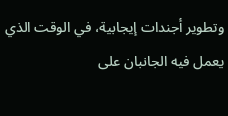وتطوير أجندات إيجابية، في الوقت الذي يعمل فيه الجانبان على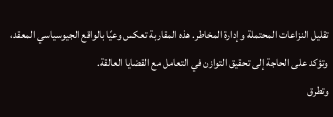تقليل النزاعات المحتملة وإدارة المخاطر. هذه المقاربة تعكس وعيًا بالواقع الجيوسياسي المعقد، وتؤكد على الحاجة إلى تحقيق التوازن في التعامل مع القضايا العالقة.
وتطرق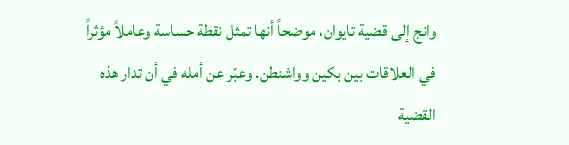وانج إلى قضية تايوان، موضحاً أنها تمثل نقطة حساسة وعاملاً مؤثراً في العلاقات بين بكين وواشنطن. وعبّر عن أمله في أن تدار هذه القضية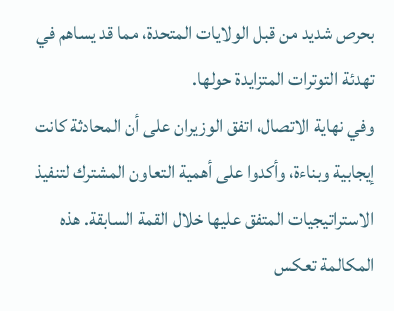بحرص شديد من قبل الولايات المتحدة، مما قد يساهم في تهدئة التوترات المتزايدة حولها.
وفي نهاية الاتصال، اتفق الوزيران على أن المحادثة كانت إيجابية وبناءة، وأكدوا على أهمية التعاون المشترك لتنفيذ الاستراتيجيات المتفق عليها خلال القمة السابقة. هذه المكالمة تعكس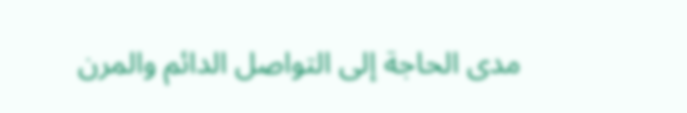مدى الحاجة إلى التواصل الدائم والمرن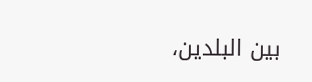بين البلدين،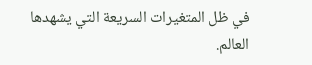في ظل المتغيرات السريعة التي يشهدها العالم.